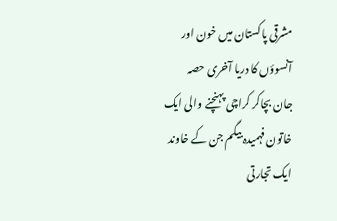مشرقی پاکستان میں خون اور آنسوؤں کا دریا آخری حصہ
جان بچاکر کراچی پہنچنے والی ایک خاتون فہمیدہ بیگم جن کے خاوند ایک تجارتی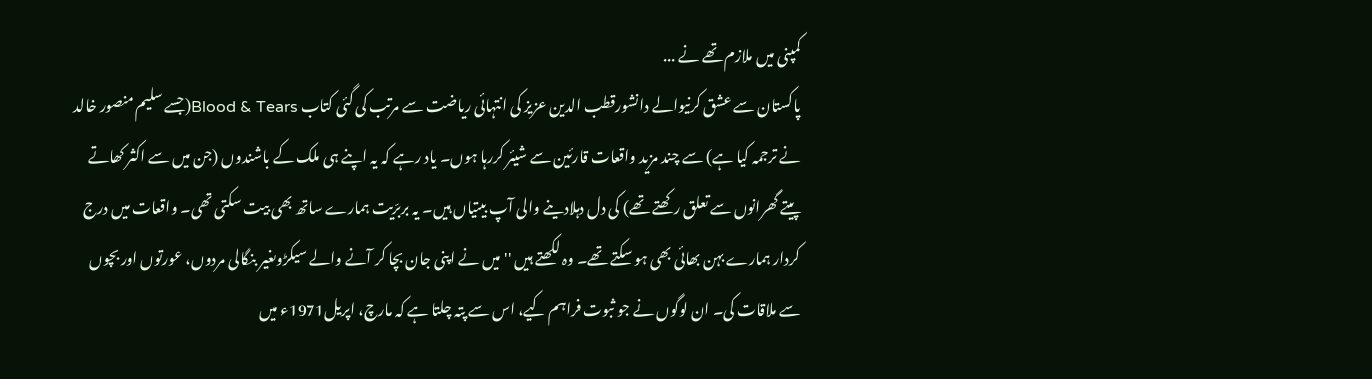کمپنی میں ملازم تھے نے ...
پاکستان سے عشق کرنیوالے دانشورقطب الدین عزیز کی انتہائی ریاضت سے مرتب کی گئی کتاب Blood & Tears(جسے سلیم منصور خالد نے ترجمہ کیا ہے) سے چند مزید واقعات قارئین سے شیئر کررہا ہوں۔ یاد رہے کہ یہ اپنے ہی ملک کے باشندوں (جن میں سے اکثر کھاتے پیتے گھرانوں سے تعلق رکھتے تھے) کی دل دہلادینے والی آپ بیتیاں ہیں۔ یہ بربرّیت ہمارے ساتھ بھی بیت سکتی تھی۔ واقعات میں درج کردار ہمارے بہن بھائی بھی ہو سکتے تھے۔ وہ لکھتے ہیں '' میں نے اپنی جان بچا کر آنے والے سیکڑوںغیر بنگالی مردوں، عورتوں اور بچوں سے ملاقات کی۔ ان لوگوں نے جو ثبوت فراہم کیے، اس سے پتہ چلتا ہے کہ مارچ، اپریل1971ء میں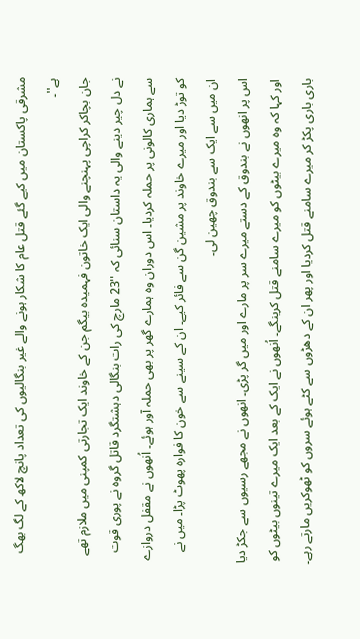مشرقی پاکستان میں کیے گئے قتل عام کا شکار ہونے والے غیر بنگالیوں کی تعداد پانچ لاکھ کے لگ بھگ ہے''۔
جان بچاکر کراچی پہنچنے والی ایک خاتون فہمیدہ بیگم جن کے خاوند ایک تجارتی کمپنی میں ملازم تھے نے دل چیر دینے والی یہ داستان سنائی کہ ''23 مارچ کی رات بنگالی دہشتگرد قاتل گروہ نے پوری قوت سے ہماری کالونی پر حملہ کردیا۔ اس دوران وہ ہمارے گھر پر بھی حملہ آور ہوئے۔ اُنھوں نے مقفل دروازے کو توڑ دیا اور میرے خاوند پر مشین گن سے فائر کیے۔ ان کے سینے سے خون کا فوارہ پھوٹ پڑا۔ میں نے ان میں سے ایک سے بندوق چھین لی۔
اس پر انھوں نے بندوق کے دستے میرے سر پر مارے اور میں گر پڑی۔ انھوں نے مجھے رسیوں سے جکڑ دیا اور کہا کہ وہ میرے بیٹوں کو میرے سامنے قتل کرینگے۔ اُنھوں نے ایک کے بعد ایک میرے تینوں بیٹوں کو باری باری پکڑ کر میرے سامنے قتل کردیا اور پھر ان کے دھڑوں سے کٹے ہوئے سروں کو ٹھوکریں مارتے رہے۔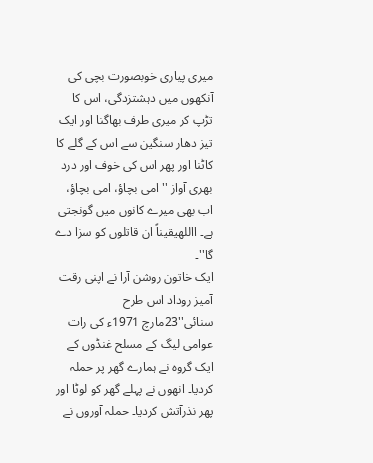میری پیاری خوبصورت بچی کی آنکھوں میں دہشتزدگی، اس کا تڑپ کر میری طرف بھاگنا اور ایک تیز دھار سنگین سے اس کے گلے کا کاٹنا اور پھر اس کی خوف اور درد بھری آواز ''امی بچاؤ، امی بچاؤ، اب بھی میرے کانوں میں گونجتی ہے۔ االلهیقیناً ان قاتلوں کو سزا دے گا''۔
ایک خاتون روشن آرا نے اپنی رقت آمیز روداد اس طرح سنائی''23مارچ 1971ء کی رات عوامی لیگ کے مسلح غنڈوں کے ایک گروہ نے ہمارے گھر پر حملہ کردیا۔ انھوں نے پہلے گھر کو لوٹا اور پھر نذرآتش کردیا۔ حملہ آوروں نے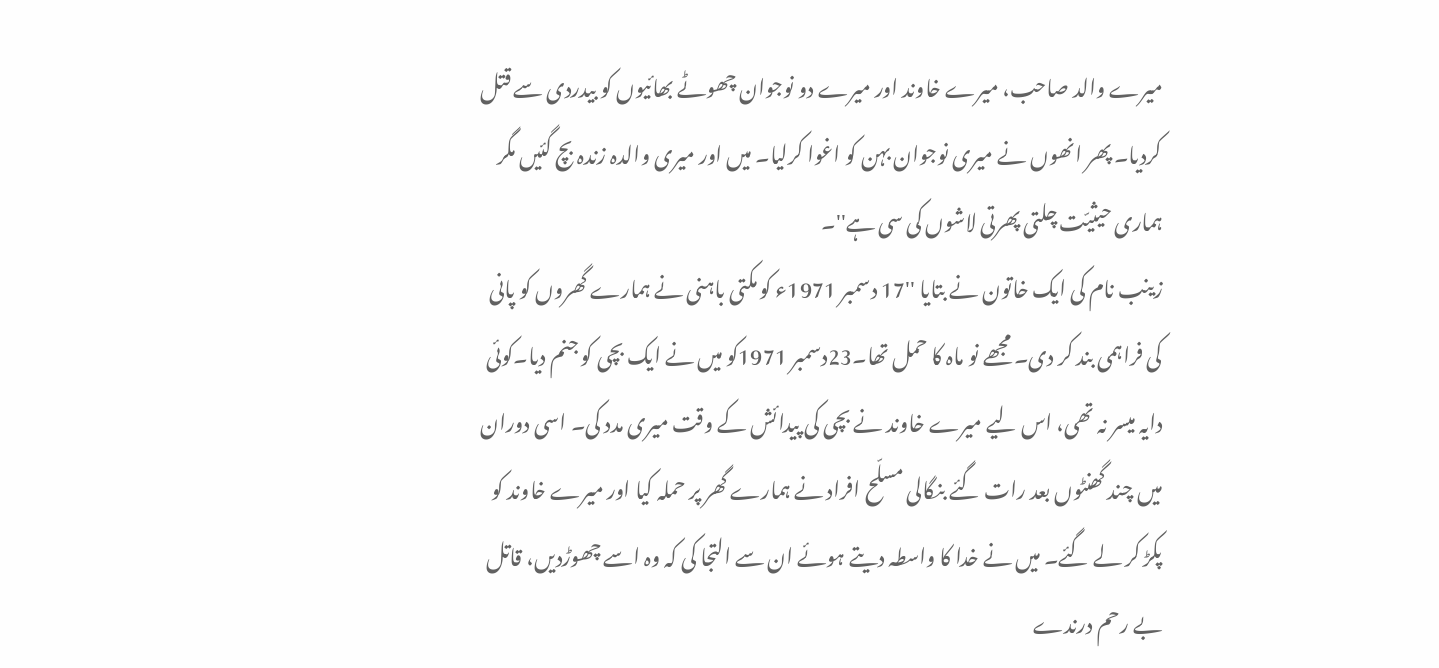میرے والد صاحب، میرے خاوند اور میرے دو نوجوان چھوٹے بھائیوں کو بیدردی سے قتل کردیا۔ پھر انھوں نے میری نوجوان بہن کو اغوا کرلیا۔ میں اور میری والدہ زندہ بچ گئیں مگر ہماری حیثیّت چلتی پھرتی لاشوں کی سی ہے''۔
زینب نام کی ایک خاتون نے بتایا ''17 دسمبر 1971ء کو مکتی باہنی نے ہمارے گھروں کو پانی کی فراہمی بند کر دی۔ مجھے نو ماہ کا حمل تھا۔23دسمبر 1971کو میں نے ایک بچی کو جنم دیا۔کوئی دایہ میسر نہ تھی، اس لیے میرے خاوند نے بچی کی پیدائش کے وقت میری مدد کی۔ اسی دوران میں چند گھنٹوں بعد رات گئے بنگالی مسلّح افراد نے ہمارے گھر پر حملہ کیا اور میرے خاوند کو پکڑ کر لے گئے۔ میں نے خدا کا واسطہ دیتے ہوئے ان سے التجا کی کہ وہ اسے چھوڑدیں، قاتل بے رحم درندے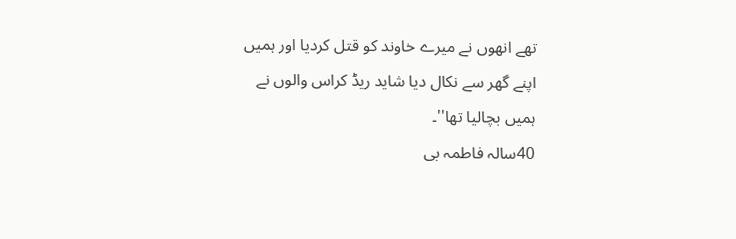تھے انھوں نے میرے خاوند کو قتل کردیا اور ہمیں اپنے گھر سے نکال دیا شاید ریڈ کراس والوں نے ہمیں بچالیا تھا''۔
40سالہ فاطمہ بی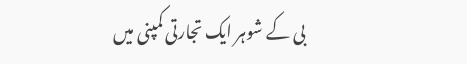بی کے شوہر ایک تجارتی کمپنی میں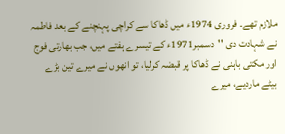ملازم تھے۔ فروری 1974ء میں ڈھاکا سے کراچی پہنچنے کے بعد فاطمہ نے شہادت دی ''دسمبر1971ء کے تیسرے ہفتے میں، جب بھارتی فوج اور مکتی باہنی نے ڈھاکا پر قبضہ کرلیا، تو انھوں نے میرے تین بڑے بیٹے ماردیے، میرے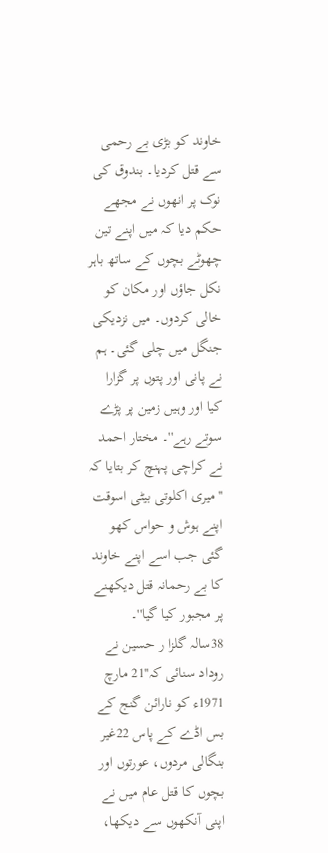خاوند کو بڑی بے رحمی سے قتل کردیا۔ بندوق کی نوک پر انھوں نے مجھے حکم دیا کہ میں اپنے تین چھوٹے بچوں کے ساتھ باہر نکل جاؤں اور مکان کو خالی کردوں۔ میں نزدیکی جنگل میں چلی گئی۔ ہم نے پانی اور پتوں پر گزارا کیا اور وہیں زمین پر پڑے سوتے رہے''۔ مختار احمد نے کراچی پہنچ کر بتایا کہ ''میری اکلوتی بیٹی اسوقت اپنے ہوش و حواس کھو گئی جب اسے اپنے خاوند کا بے رحمانہ قتل دیکھنے پر مجبور کیا گیا''۔
38سالہ گلزا ر حسین نے روداد سنائی کہ''21 مارچ 1971ء کو نارائن گنج کے بس اڈے کے پاس 22غیر بنگالی مردوں، عورتوں اور بچوں کا قتل عام میں نے اپنی آنکھوں سے دیکھا،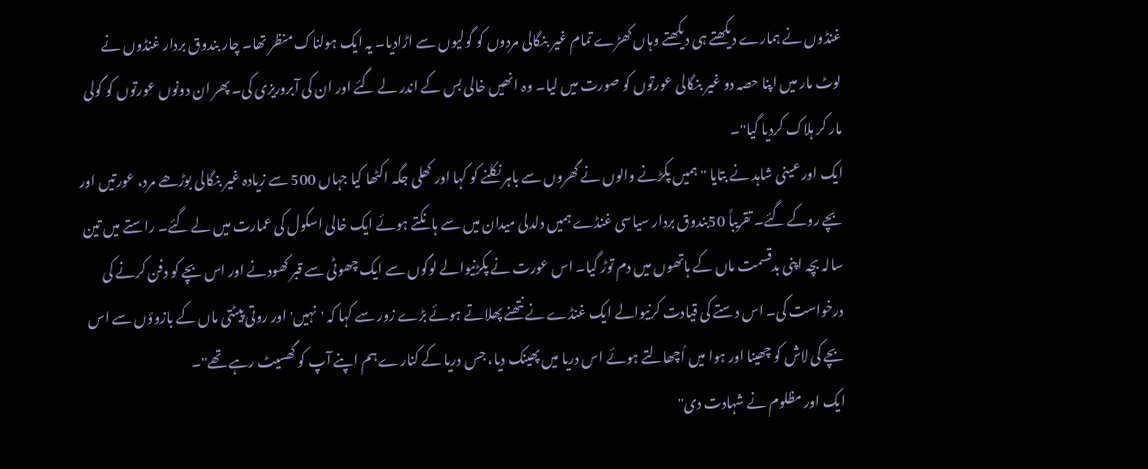غنڈوں نے ہمارے دیکھتے ہی دیکھتے وہاں کھڑے تمام غیر بنگالی مردوں کو گولیوں سے اڑادیا۔ یہ ایک ہولناک منظر تھا۔ چار بندوق بردار غنڈوں نے لوٹ مار میں اپنا حصہ دو غیر بنگالی عورتوں کو صورت میں لیا۔ وہ انھیں خالی بس کے اندر لے گئے اور ان کی آبروریزی کی۔ پھر ان دونوں عورتوں کو گولی مار کر ہلاک کردیا گیا''۔
ایک اور عینی شاہد نے بتایا '' ہمیں پکڑنے والوں نے گھروں سے باہر نکلنے کو کہا اور کھلی جگہ اکٹھا کیا جہاں 500 سے زیادہ غیر بنگالی بوڑھے مرد، عورتیں اور بچے روکے گئے۔ تقریباً 50بندوق بردار سیاسی غنڈے ہمیں دلدلی میدان میں سے ہانکتے ہوئے ایک خالی اسکول کی عمارت میں لے گئے۔ راستے میں تین سالہ بچہ اپنی بدقسمت ماں کے ہاتھوں میں دم توڑ گیا۔ اس عورت نے پکڑنیوالے لوگوں سے ایک چھوٹی سے قبر کھودنے اور اس بچے کو دفن کرنے کی درخواست کی۔ اس دستے کی قیادت کرنیوالے ایک غنڈے نے نتھنے پھلاتے ہوئے بڑے زور سے کہا کہ 'نہیں' اور روتی پیٹتی ماں کے بازوؤں سے اس بچے کی لاش کو چھینا اور ہوا میں اُچھالتے ہوئے اس دریا میں پھینک دیا، جس دریا کے کنارے ہم اپنے آپ کو گھسیٹ رہے تھے''۔
ایک اور مظلوم نے شہادت دی''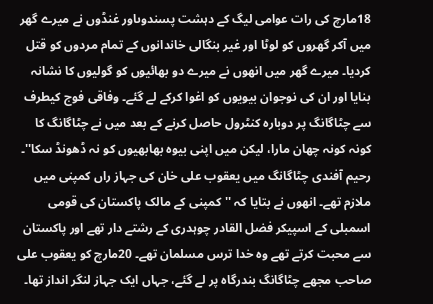18مارچ کی رات عوامی لیگ کے دہشت پسندوںاور غنڈوں نے میرے گھر میں آکر گھروں کو لوٹا اور غیر بنگالی خاندانوں کے تمام مردوں کو قتل کردیا۔ میرے گھر میں انھوں نے میرے دو بھائیوں کو گولیوں کا نشانہ بنایا اور ان کی نوجوان بیویوں کو اغوا کرکے لے گئے۔ وفاقی فوج کیطرف سے چٹاگانگ پر دوبارہ کنٹرول حاصل کرنے کے بعد میں نے چٹاگانگ کا کونہ کونہ چھان مارا، لیکن میں اپنی بیوہ بھابھیوں کو نہ ڈھونڈ سکا''۔
رحیم آفندی چٹاگانگ میں یعقوب علی خان کی جہاز راں کمپنی میں ملازم تھے۔ انھوں نے بتایا کہ ''کمپنی کے مالک پاکستان کی قومی اسمبلی کے اسپیکر فضل القادر چوہدری کے رشتے دار تھے اور پاکستان سے محبت کرتے تھے وہ خدا ترس مسلمان تھے۔ 20مارچ کو یعقوب علی صاحب مجھے چٹاگانگ بندرگاہ پر لے گئے، جہاں ایک جہاز لنگر انداز تھا۔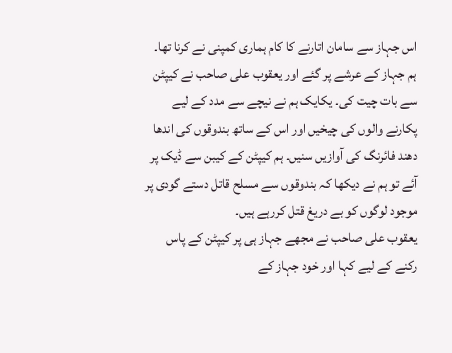اس جہاز سے سامان اتارنے کا کام ہماری کمپنی نے کرنا تھا۔ ہم جہاز کے عرشے پر گئے اور یعقوب علی صاحب نے کیپٹن سے بات چیت کی۔ یکایک ہم نے نیچے سے مدد کے لیے پکارنے والوں کی چیخیں اور اس کے ساتھ بندوقوں کی اندھا دھند فائرنگ کی آوازیں سنیں۔ ہم کیپٹن کے کیبن سے ڈیک پر آئے تو ہم نے دیکھا کہ بندوقوں سے مسلح قاتل دستے گودی پر موجود لوگوں کو بے دریغ قتل کررہے ہیں۔
یعقوب علی صاحب نے مجھے جہاز ہی پر کیپٹن کے پاس رکنے کے لیے کہا اور خود جہاز کے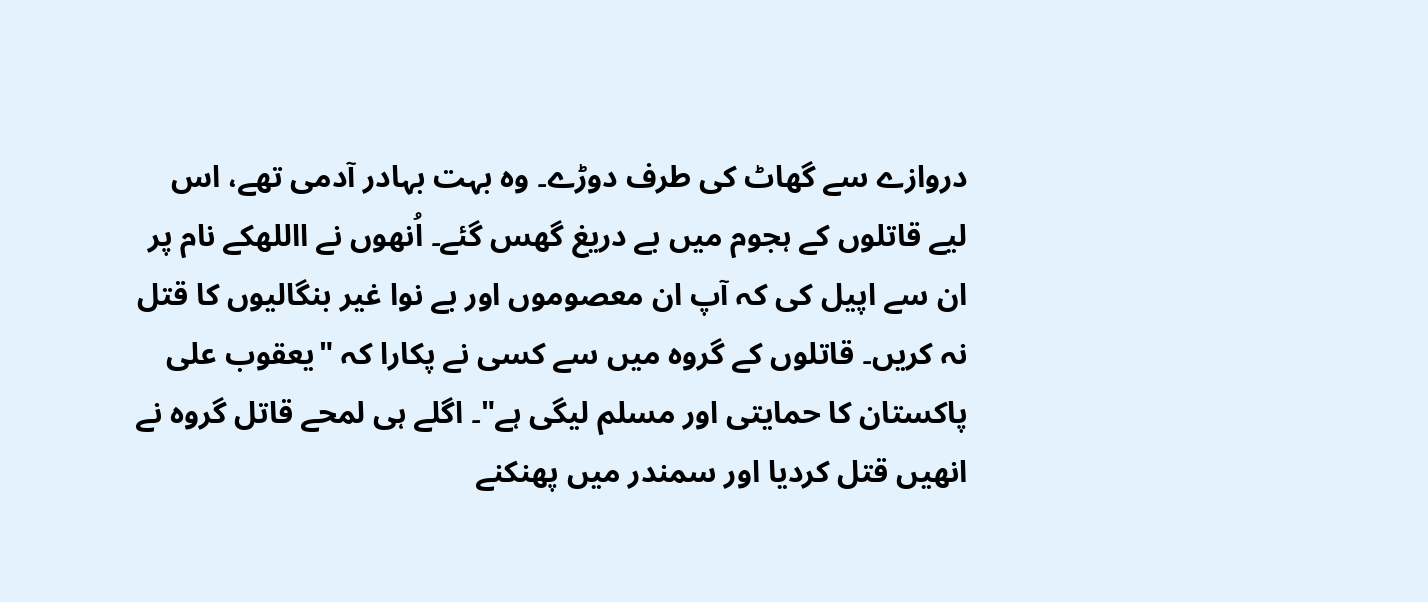دروازے سے گھاٹ کی طرف دوڑے۔ وہ بہت بہادر آدمی تھے، اس لیے قاتلوں کے ہجوم میں بے دریغ گھس گئے۔ اُنھوں نے االلهکے نام پر ان سے اپیل کی کہ آپ ان معصوموں اور بے نوا غیر بنگالیوں کا قتل نہ کریں۔ قاتلوں کے گروہ میں سے کسی نے پکارا کہ "یعقوب علی پاکستان کا حمایتی اور مسلم لیگی ہے"۔ اگلے ہی لمحے قاتل گروہ نے انھیں قتل کردیا اور سمندر میں پھنکنے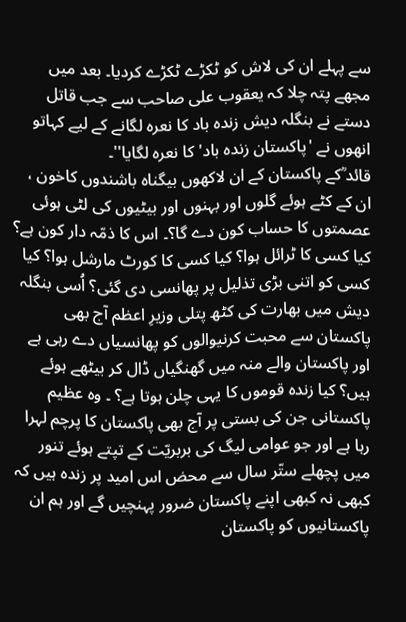سے پہلے ان کی لاش کو ٹکڑے ٹکڑے کردیا۔ بعد میں مجھے پتہ چلا کہ یعقوب علی صاحب سے جب قاتل دستے نے بنگلہ دیش زندہ باد کا نعرہ لگانے کے لیے کہاتو انھوں نے 'پاکستان زندہ باد' کا نعرہ لگایا''۔
قائد ؒکے پاکستان کے ان لاکھوں بیگناہ باشندوں کاخون ، ان کے کٹے ہوئے گلوں اور بہنوں اور بیٹیوں کی لٹی ہوئی عصمتوں کا حساب کون دے گا؟۔ اس کا ذمّہ دار کون ہے؟ کیا کسی کا ٹرائل ہوا؟ کیا کسی کا کورٹ مارشل ہوا؟ کیا کسی کو اتنی بڑی تذلیل پر پھانسی دی گئی؟ اُسی بنگلہ دیش میں بھارت کی کٹھ پتلی وزیرِ اعظم آج بھی پاکستان سے محبت کرنیوالوں کو پھانسیاں دے رہی ہے اور پاکستان والے منہ میں گھنگیاں ڈال کر بیٹھے ہوئے ہیں؟ کیا زندہ قوموں کا یہی چلن ہوتا ہے؟ ۔ وہ عظیم پاکستانی جن کی بستی پر آج بھی پاکستان کا پرچم لہرا رہا ہے اور جو عوامی لیگ کی بربریّت کے تپتے ہوئے تنور میں پچھلے ستّر سال سے محض اس امید پر زندہ ہیں کہ کبھی نہ کبھی اپنے پاکستان ضرور پہنچیں گے اور ہم ان پاکستانیوں کو پاکستان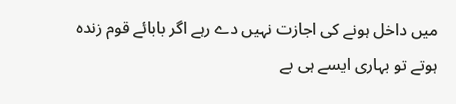میں داخل ہونے کی اجازت نہیں دے رہے اگر بابائے قوم زندہ ہوتے تو بہاری ایسے ہی بے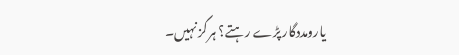یارومددگار پڑے رہتے؟ ہرگز نہیں۔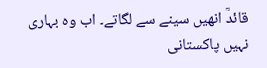قائدؒ انھیں سینے سے لگاتے۔ اب وہ بہاری نہیں پاکستانی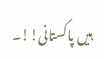ہیں پاکستانی!!۔